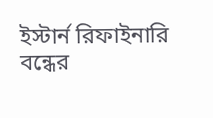ইস্টার্ন রিফাইনারি বন্ধের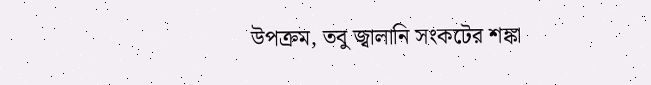উপক্রম, তবু জ্বালানি সংকটের শঙ্কা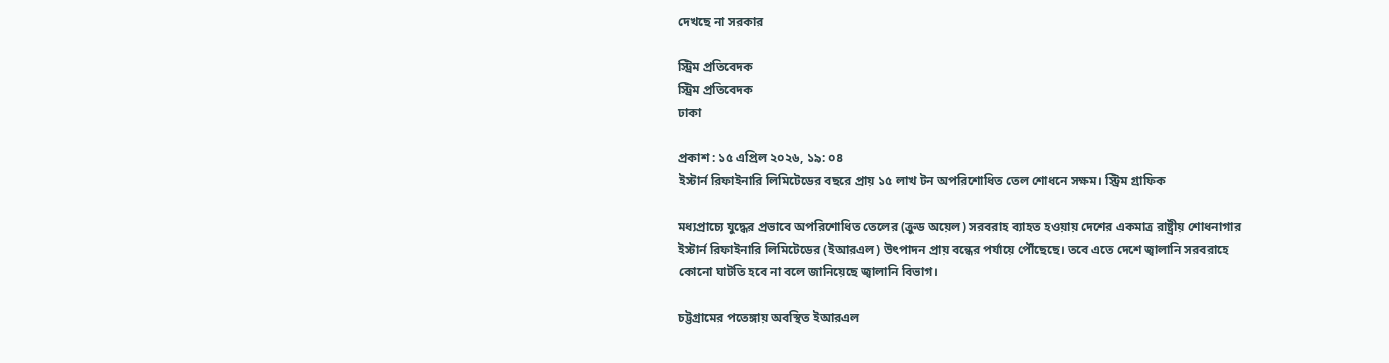দেখছে না সরকার

স্ট্রিম প্রতিবেদক
স্ট্রিম প্রতিবেদক
ঢাকা

প্রকাশ : ১৫ এপ্রিল ২০২৬, ১৯: ০৪
ইস্টার্ন রিফাইনারি লিমিটেডের বছরে প্রায় ১৫ লাখ টন অপরিশোধিত তেল শোধনে সক্ষম। স্ট্রিম গ্রাফিক

মধ্যপ্রাচ্যে যুদ্ধের প্রভাবে অপরিশোধিত তেলের (ক্রুড অয়েল) সরবরাহ ব্যাহত হওয়ায় দেশের একমাত্র রাষ্ট্রীয় শোধনাগার ইস্টার্ন রিফাইনারি লিমিটেডের (ইআরএল) উৎপাদন প্রায় বন্ধের পর্যায়ে পৌঁছেছে। তবে এতে দেশে জ্বালানি সরবরাহে কোনো ঘাটতি হবে না বলে জানিয়েছে জ্বালানি বিভাগ।

চট্টগ্রামের পতেঙ্গায় অবস্থিত ইআরএল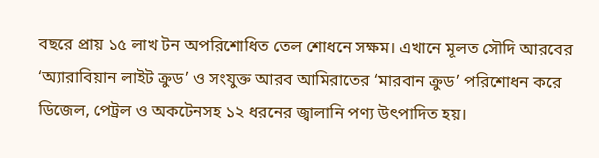বছরে প্রায় ১৫ লাখ টন অপরিশোধিত তেল শোধনে সক্ষম। এখানে মূলত সৌদি আরবের ‘অ্যারাবিয়ান লাইট ক্রুড’ ও সংযুক্ত আরব আমিরাতের ‘মারবান ক্রুড’ পরিশোধন করে ডিজেল, পেট্রল ও অকটেনসহ ১২ ধরনের জ্বালানি পণ্য উৎপাদিত হয়।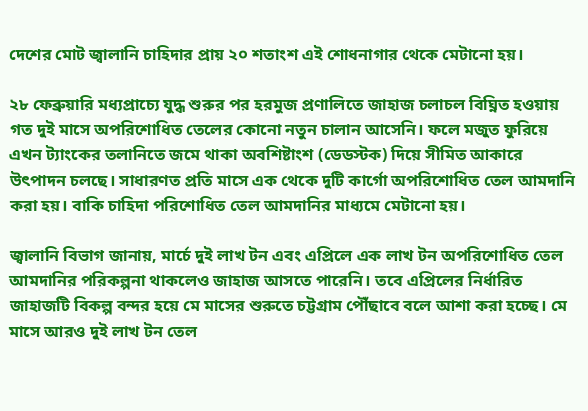দেশের মোট জ্বালানি চাহিদার প্রায় ২০ শতাংশ এই শোধনাগার থেকে মেটানো হয়।

২৮ ফেব্রুয়ারি মধ্যপ্রাচ্যে যুদ্ধ শুরুর পর হরমুজ প্রণালিতে জাহাজ চলাচল বিঘ্নিত হওয়ায় গত দুই মাসে অপরিশোধিত তেলের কোনো নতুন চালান আসেনি। ফলে মজুত ফুরিয়ে এখন ট্যাংকের তলানিতে জমে থাকা অবশিষ্টাংশ (ডেডস্টক) দিয়ে সীমিত আকারে উৎপাদন চলছে। সাধারণত প্রতি মাসে এক থেকে দুটি কার্গো অপরিশোধিত তেল আমদানি করা হয়। বাকি চাহিদা পরিশোধিত তেল আমদানির মাধ্যমে মেটানো হয়।

জ্বালানি বিভাগ জানায়, মার্চে দুই লাখ টন এবং এপ্রিলে এক লাখ টন অপরিশোধিত তেল আমদানির পরিকল্পনা থাকলেও জাহাজ আসতে পারেনি। তবে এপ্রিলের নির্ধারিত জাহাজটি বিকল্প বন্দর হয়ে মে মাসের শুরুতে চট্টগ্রাম পৌঁছাবে বলে আশা করা হচ্ছে। মে মাসে আরও দুই লাখ টন তেল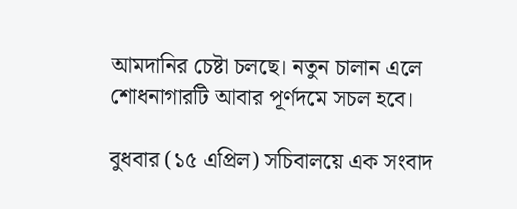আমদানির চেষ্টা চলছে। নতুন চালান এলে শোধনাগারটি আবার পূর্ণদমে সচল হবে।

বুধবার (১৫ এপ্রিল) সচিবালয়ে এক সংবাদ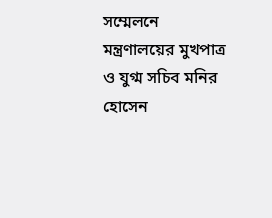সম্মেলনে মন্ত্রণালয়ের মুখপাত্র ও যুগ্ম সচিব মনির হোসেন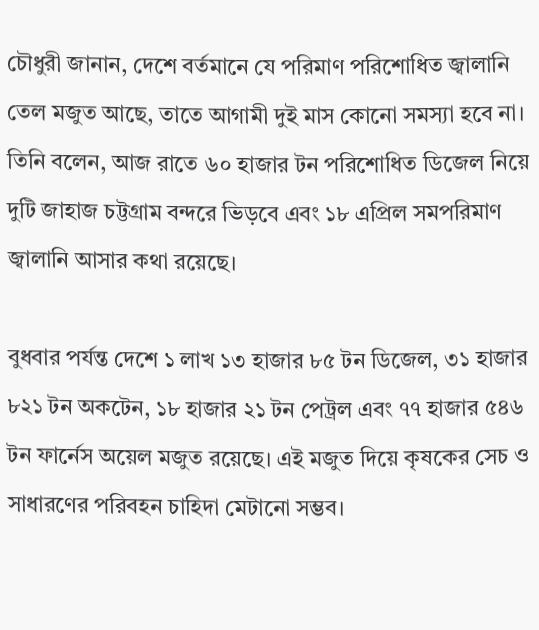চৌধুরী জানান, দেশে বর্তমানে যে পরিমাণ পরিশোধিত জ্বালানি তেল মজুত আছে, তাতে আগামী দুই মাস কোনো সমস্যা হবে না। তিনি বলেন, আজ রাতে ৬০ হাজার টন পরিশোধিত ডিজেল নিয়ে দুটি জাহাজ চট্টগ্রাম বন্দরে ভিড়বে এবং ১৮ এপ্রিল সমপরিমাণ জ্বালানি আসার কথা রয়েছে।

বুধবার পর্যন্ত দেশে ১ লাখ ১৩ হাজার ৮৫ টন ডিজেল, ৩১ হাজার ৮২১ টন অকটেন, ১৮ হাজার ২১ টন পেট্রল এবং ৭৭ হাজার ৫৪৬ টন ফার্নেস অয়েল মজুত রয়েছে। এই মজুত দিয়ে কৃষকের সেচ ও সাধারণের পরিবহন চাহিদা মেটানো সম্ভব।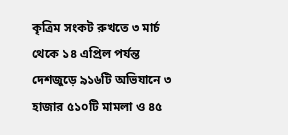কৃত্রিম সংকট রুখতে ৩ মার্চ থেকে ১৪ এপ্রিল পর্যন্ত দেশজুড়ে ৯১৬টি অভিযানে ৩ হাজার ৫১০টি মামলা ও ৪৫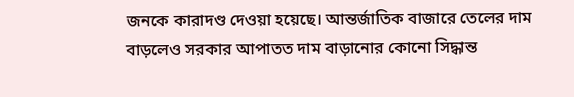জনকে কারাদণ্ড দেওয়া হয়েছে। আন্তর্জাতিক বাজারে তেলের দাম বাড়লেও সরকার আপাতত দাম বাড়ানোর কোনো সিদ্ধান্ত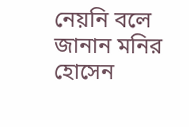নেয়নি বলে জানান মনির হোসেন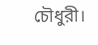চৌধুরী।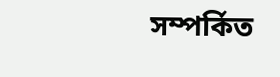সম্পর্কিত